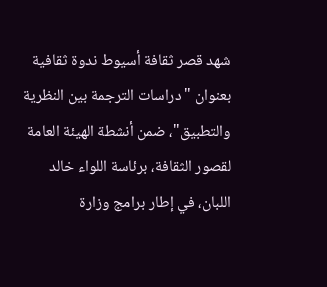شهد قصر ثقافة أسيوط ندوة ثقافية بعنوان "دراسات الترجمة بين النظرية والتطبيق"، ضمن أنشطة الهيئة العامة لقصور الثقافة، برئاسة اللواء خالد اللبان، في إطار برامج وزارة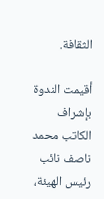الثقافة.

أقيمت الندوة بإشراف الكاتب محمد ناصف نائب رئيس الهيئة،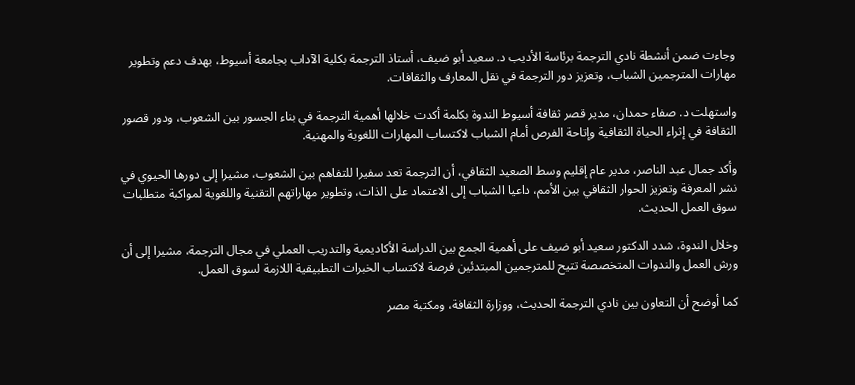وجاءت ضمن أنشطة نادي الترجمة برئاسة الأديب د. سعيد أبو ضيف، أستاذ الترجمة بكلية الآداب بجامعة أسيوط، بهدف دعم وتطوير مهارات المترجمين الشباب، وتعزيز دور الترجمة في نقل المعارف والثقافات.

واستهلت د. صفاء حمدان، مدير قصر ثقافة أسيوط الندوة بكلمة أكدت خلالها أهمية الترجمة في بناء الجسور بين الشعوب، ودور قصور الثقافة في إثراء الحياة الثقافية وإتاحة الفرص أمام الشباب لاكتساب المهارات اللغوية والمهنية.

وأكد جمال عبد الناصر، مدير عام إقليم وسط الصعيد الثقافي، أن الترجمة تعد سفيرا للتفاهم بين الشعوب، مشيرا إلى دورها الحيوي في نشر المعرفة وتعزيز الحوار الثقافي بين الأمم، داعيا الشباب إلى الاعتماد على الذات، وتطوير مهاراتهم التقنية واللغوية لمواكبة متطلبات سوق العمل الحديث.

وخلال الندوة، شدد الدكتور سعيد أبو ضيف على أهمية الجمع بين الدراسة الأكاديمية والتدريب العملي في مجال الترجمة، مشيرا إلى أن ورش العمل والندوات المتخصصة تتيح للمترجمين المبتدئين فرصة لاكتساب الخبرات التطبيقية اللازمة لسوق العمل.

كما أوضح أن التعاون بين نادي الترجمة الحديث، ووزارة الثقافة، ومكتبة مصر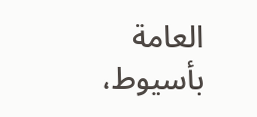العامة بأسيوط،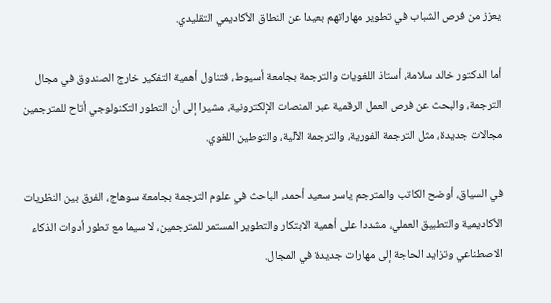يعزز من فرص الشباب في تطوير مهاراتهم بعيدا عن النطاق الأكاديمي التقليدي.

أما الدكتور خالد سلامة، أستاذ اللغويات والترجمة بجامعة أسيوط، فتناول أهمية التفكير خارج الصندوق في مجال الترجمة، والبحث عن فرص العمل الرقمية عبر المنصات الإلكترونية، مشيرا إلى أن التطور التكنولوجي أتاح للمترجمين مجالات جديدة، مثل الترجمة الفورية، والترجمة الآلية، والتوطين اللغوي.

في السياق، أوضح الكاتب والمترجم ياسر سعيد أحمد، الباحث في علوم الترجمة بجامعة سوهاج، الفرق بين النظريات الأكاديمية والتطبيق العملي، مشددا على أهمية الابتكار والتطوير المستمر للمترجمين، لا سيما مع تطور أدوات الذكاء الاصطناعي وتزايد الحاجة إلى مهارات جديدة في المجال.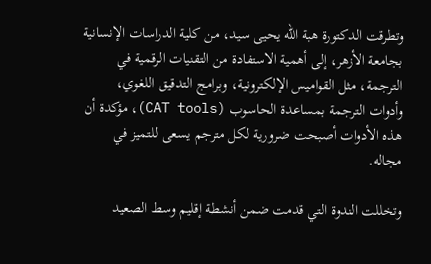وتطرقت الدكتورة هبة الله يحيى سيد، من كلية الدراسات الإنسانية بجامعة الأزهر، إلى أهمية الاستفادة من التقنيات الرقمية في الترجمة، مثل القواميس الإلكترونية، وبرامج التدقيق اللغوي، وأدوات الترجمة بمساعدة الحاسوب (CAT tools)، مؤكدة أن هذه الأدوات أصبحت ضرورية لكل مترجم يسعى للتميز في مجاله.

وتخللت الندوة التي قدمت ضمن أنشطة إقليم وسط الصعيد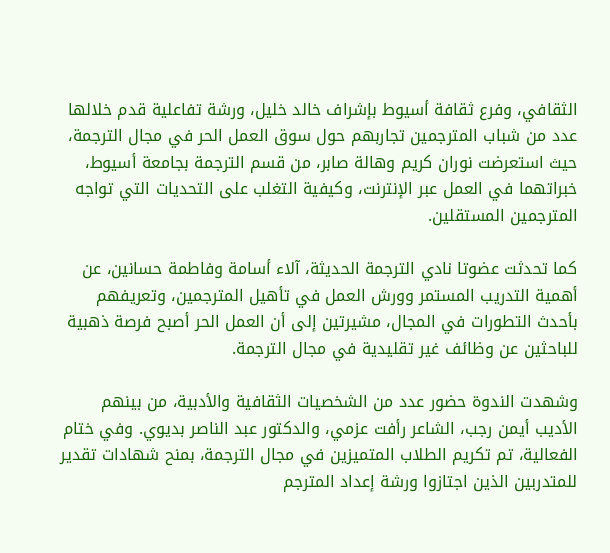الثقافي، وفرع ثقافة أسيوط بإشراف خالد خليل، ورشة تفاعلية قدم خلالها عدد من شباب المترجمين تجاربهم حول سوق العمل الحر في مجال الترجمة، حيث استعرضت نوران كريم وهالة صابر، من قسم الترجمة بجامعة أسيوط، خبراتهما في العمل عبر الإنترنت، وكيفية التغلب على التحديات التي تواجه المترجمين المستقلين.

كما تحدثت عضوتا نادي الترجمة الحديثة، آلاء أسامة وفاطمة حسانين، عن أهمية التدريب المستمر وورش العمل في تأهيل المترجمين، وتعريفهم بأحدث التطورات في المجال، مشيرتين إلى أن العمل الحر أصبح فرصة ذهبية للباحثين عن وظائف غير تقليدية في مجال الترجمة.

وشهدت الندوة حضور عدد من الشخصيات الثقافية والأدبية، من بينهم الأديب أيمن رجب، الشاعر رأفت عزمي، والدكتور عبد الناصر بديوي. وفي ختام الفعالية، تم تكريم الطلاب المتميزين في مجال الترجمة، بمنح شهادات تقدير للمتدربين الذين اجتازوا ورشة إعداد المترجم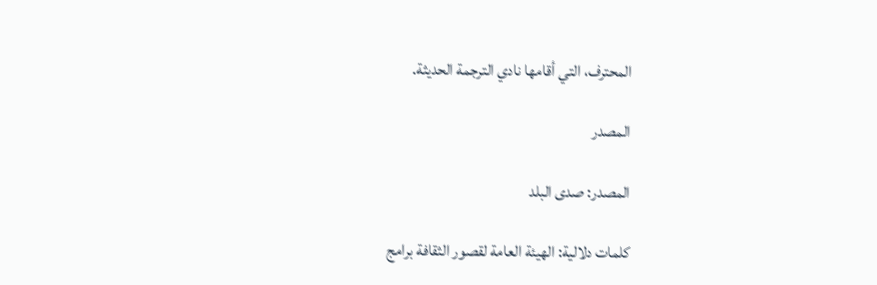المحترف، التي أقامها نادي الترجمة الحديثة.

المصدر

المصدر: صدى البلد

كلمات دلالية: الهيئة العامة لقصور الثقافة برامج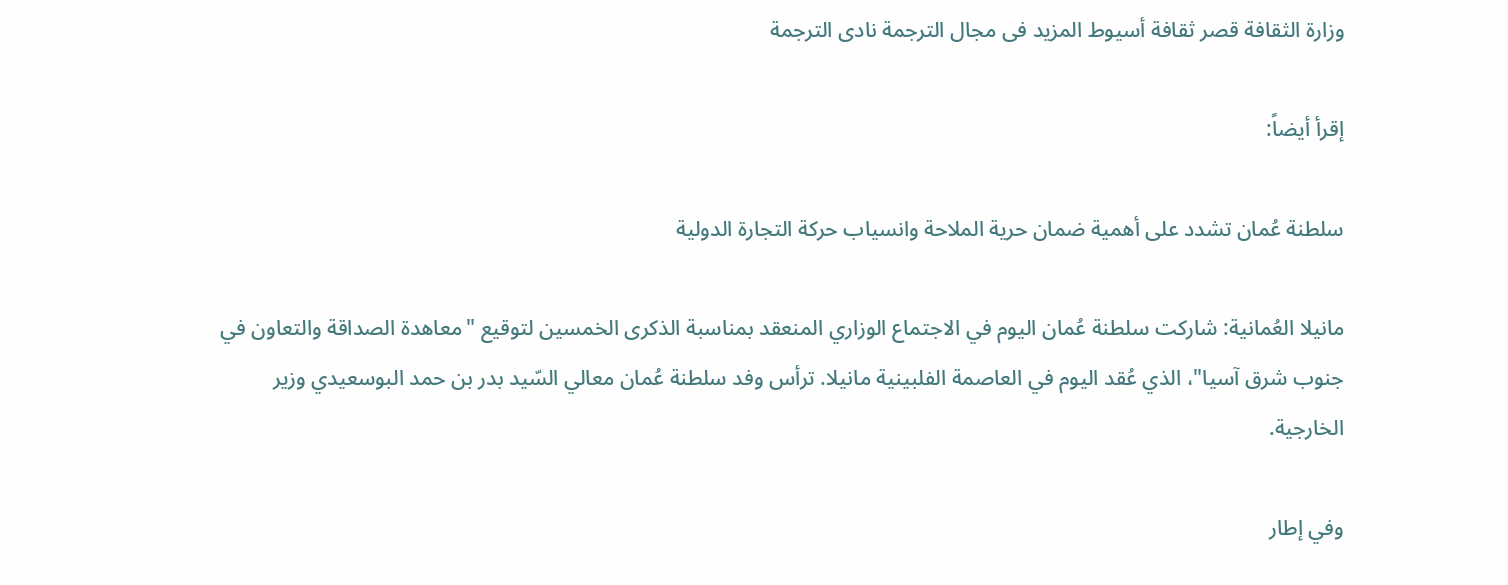وزارة الثقافة قصر ثقافة أسيوط المزيد فی مجال الترجمة نادی الترجمة

إقرأ أيضاً:

سلطنة عُمان تشدد على أهمية ضمان حرية الملاحة وانسياب حركة التجارة الدولية

مانيلا العُمانية: شاركت سلطنة عُمان اليوم في الاجتماع الوزاري المنعقد بمناسبة الذكرى الخمسين لتوقيع "معاهدة الصداقة والتعاون في جنوب شرق آسيا"، الذي عُقد اليوم في العاصمة الفلبينية مانيلا. ترأس وفد سلطنة عُمان معالي السّيد بدر بن حمد البوسعيدي وزير الخارجية.

وفي إطار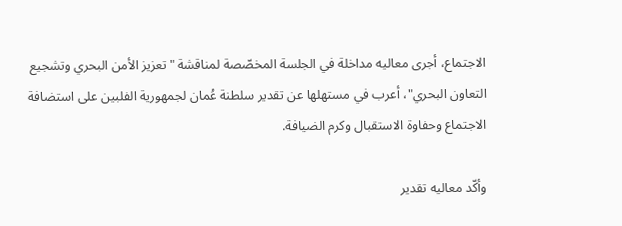الاجتماع، أجرى معاليه مداخلة في الجلسة المخصّصة لمناقشة "تعزيز الأمن البحري وتشجيع التعاون البحري"، أعرب في مستهلها عن تقدير سلطنة عُمان لجمهورية الفلبين على استضافة الاجتماع وحفاوة الاستقبال وكرم الضيافة.

وأكّد معاليه تقدير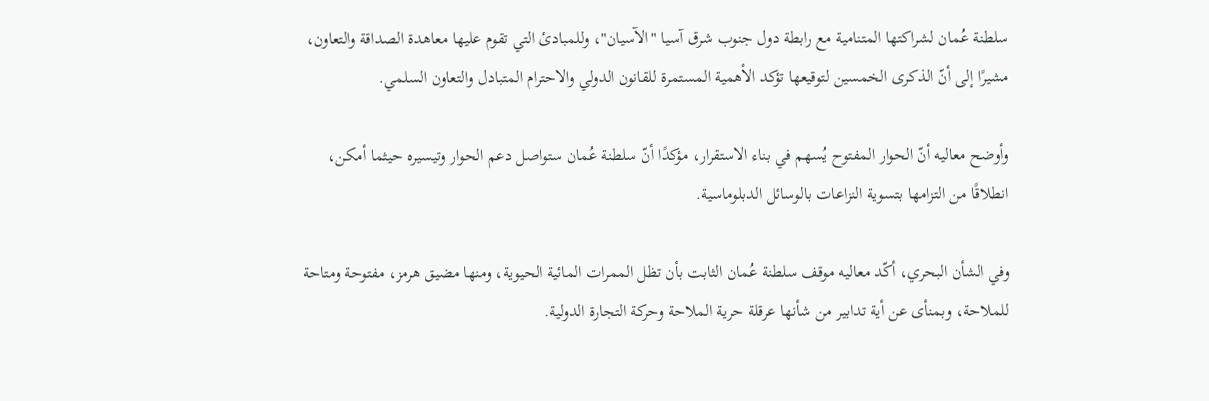سلطنة عُمان لشراكتها المتنامية مع رابطة دول جنوب شرق آسيا "الآسيان"، وللمبادئ التي تقوم عليها معاهدة الصداقة والتعاون، مشيرًا إلى أنّ الذكرى الخمسين لتوقيعها تؤكد الأهمية المستمرة للقانون الدولي والاحترام المتبادل والتعاون السلمي.

وأوضح معاليه أنّ الحوار المفتوح يُسهم في بناء الاستقرار، مؤكدًا أنّ سلطنة عُمان ستواصل دعم الحوار وتيسيره حيثما أمكن، انطلاقًا من التزامها بتسوية النزاعات بالوسائل الدبلوماسية.

وفي الشأن البحري، أكّد معاليه موقف سلطنة عُمان الثابت بأن تظل الممرات المائية الحيوية، ومنها مضيق هرمز، مفتوحة ومتاحة للملاحة، وبمنأى عن أية تدابير من شأنها عرقلة حرية الملاحة وحركة التجارة الدولية.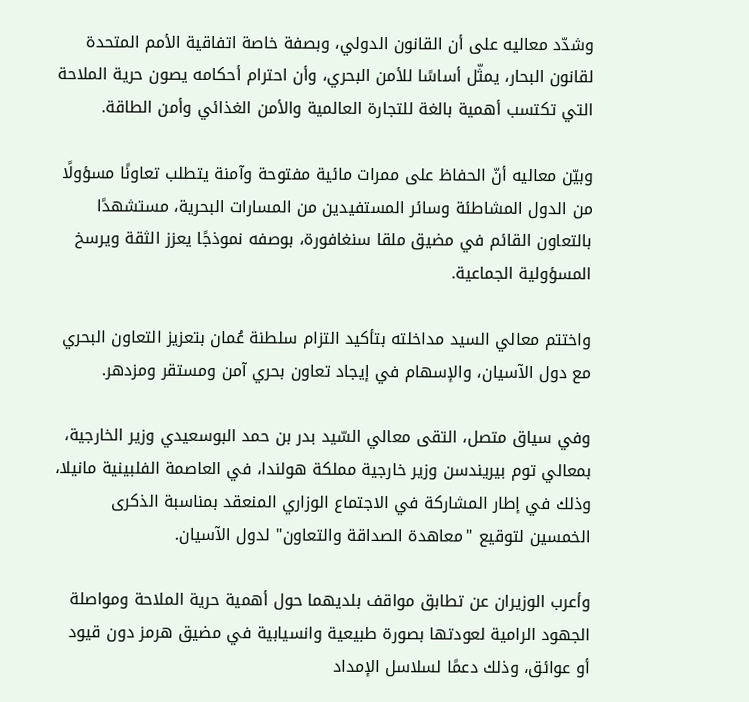وشدّد معاليه على أن القانون الدولي، وبصفة خاصة اتفاقية الأمم المتحدة لقانون البحار، يمثّل أساسًا للأمن البحري، وأن احترام أحكامه يصون حرية الملاحة التي تكتسب أهمية بالغة للتجارة العالمية والأمن الغذائي وأمن الطاقة.

وبيّن معاليه أنّ الحفاظ على ممرات مائية مفتوحة وآمنة يتطلب تعاونًا مسؤولًا من الدول المشاطئة وسائر المستفيدين من المسارات البحرية، مستشهدًا بالتعاون القائم في مضيق ملقا سنغافورة، بوصفه نموذجًا يعزز الثقة ويرسخ المسؤولية الجماعية.

واختتم معالي السيد مداخلته بتأكيد التزام سلطنة عُمان بتعزيز التعاون البحري مع دول الآسيان، والإسهام في إيجاد تعاون بحري آمن ومستقر ومزدهر.

وفي سياق متصل، التقى معالي السّيد بدر بن حمد البوسعيدي وزير الخارجية، بمعالي توم بيريندسن وزير خارجية مملكة هولندا، في العاصمة الفلبينية مانيلا، وذلك في إطار المشاركة في الاجتماع الوزاري المنعقد بمناسبة الذكرى الخمسين لتوقيع "معاهدة الصداقة والتعاون" لدول الآسيان.

وأعرب الوزيران عن تطابق مواقف بلديهما حول أهمية حرية الملاحة ومواصلة الجهود الرامية لعودتها بصورة طبيعية وانسيابية في مضيق هرمز دون قيود أو عوائق، وذلك دعمًا لسلاسل الإمداد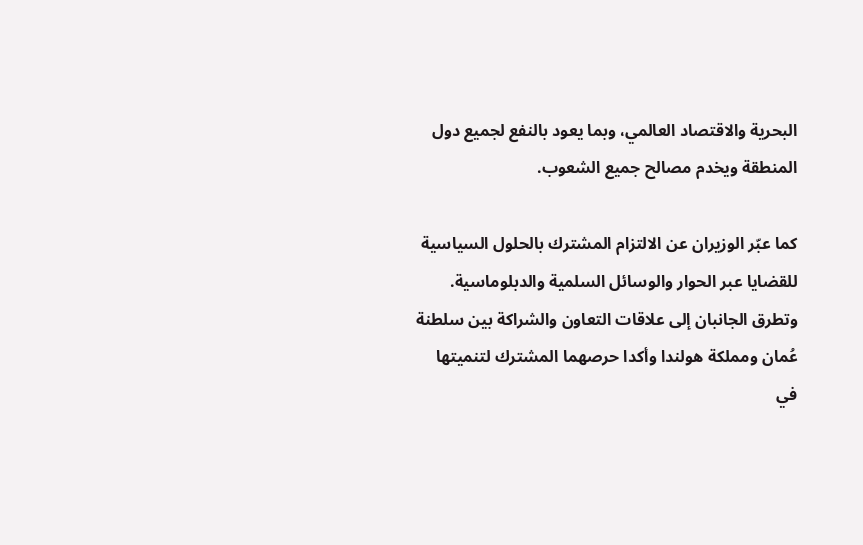البحرية والاقتصاد العالمي، وبما يعود بالنفع لجميع دول المنطقة ويخدم مصالح جميع الشعوب.

كما عبّر الوزيران عن الالتزام المشترك بالحلول السياسية للقضايا عبر الحوار والوسائل السلمية والدبلوماسية. وتطرق الجانبان إلى علاقات التعاون والشراكة بين سلطنة عُمان ومملكة هولندا وأكدا حرصهما المشترك لتنميتها في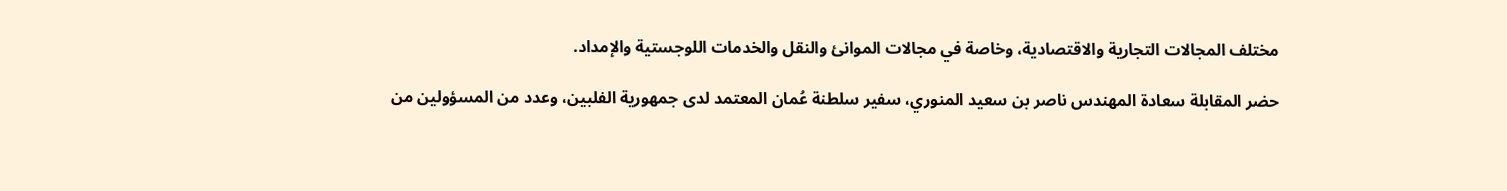مختلف المجالات التجارية والاقتصادية، وخاصة في مجالات الموانئ والنقل والخدمات اللوجستية والإمداد.

حضر المقابلة سعادة المهندس ناصر بن سعيد المنوري، سفير سلطنة عُمان المعتمد لدى جمهورية الفلبين، وعدد من المسؤولين من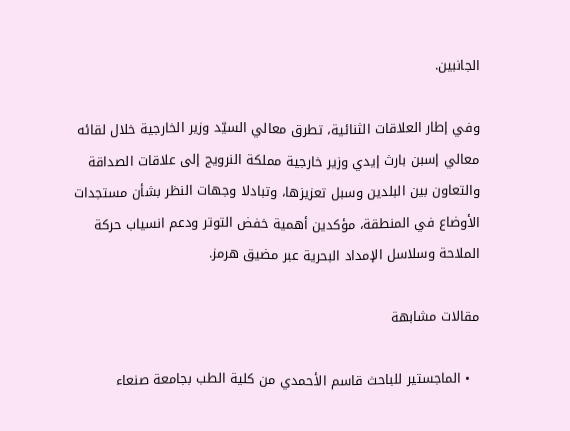الجانبين.

وفي إطار العلاقات الثنائية، تطرق معالي السيّد وزير الخارجية خلال لقائه معالي إسبن بارث إيدي وزير خارجية مملكة النرويج إلى علاقات الصداقة والتعاون بين البلدين وسبل تعزيزها، وتبادلا وجهات النظر بشأن مستجدات الأوضاع في المنطقة، مؤكدين أهمية خفض التوتر ودعم انسياب حركة الملاحة وسلاسل الإمداد البحرية عبر مضيق هرمز.

مقالات مشابهة

  • الماجستير للباحث قاسم الأحمدي من كلية الطب بجامعة صنعاء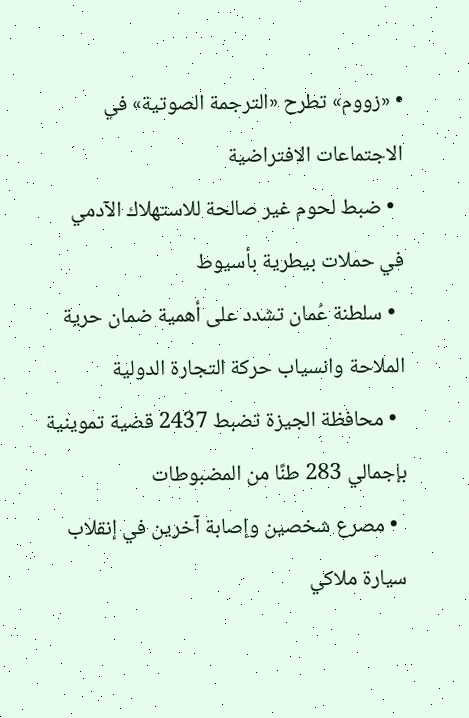• «زووم» تطرح «الترجمة الصوتية» في الاجتماعات الافتراضية
  • ضبط لحوم غير صالحة للاستهلاك الآدمي في حملات بيطرية بأسيوط
  • سلطنة عُمان تشدد على أهمية ضمان حرية الملاحة وانسياب حركة التجارة الدولية
  • محافظة الجيزة تضبط 2437 قضية تموينية بإجمالي 283 طنًا من المضبوطات
  • مصرع شخصين وإصابة آخرين في إنقلاب سيارة ملاكي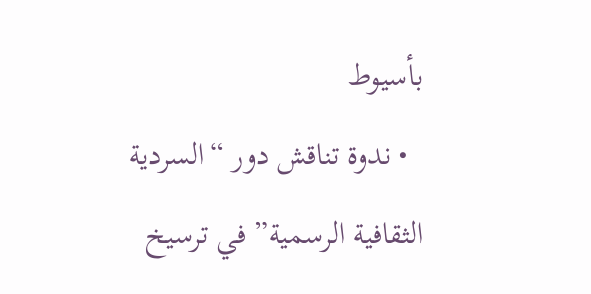بأسيوط
  • ندوة تناقش دور “السردية الثقافية الرسمية” في ترسيخ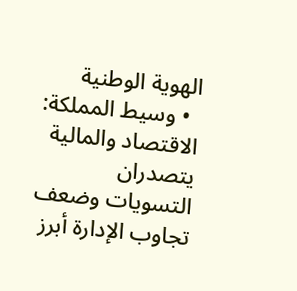الهوية الوطنية
  • وسيط المملكة: الاقتصاد والمالية يتصدران التسويات وضعف تجاوب الإدارة أبرز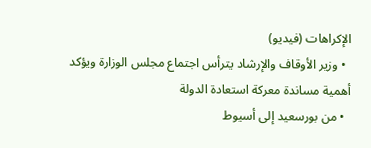الإكراهات (فيديو)
  • وزير الأوقاف والإرشاد يترأس اجتماع مجلس الوزارة ويؤكد أهمية مساندة معركة استعادة الدولة
  • من بورسعيد إلى أسيوط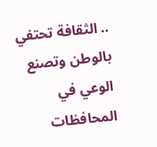.. الثقافة تحتفي بالوطن وتصنع الوعي في المحافظات